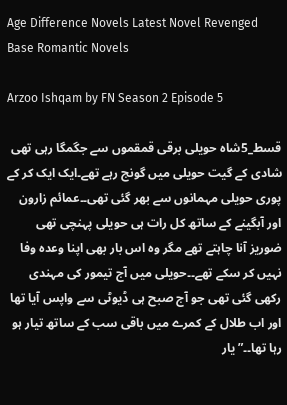Age Difference Novels Latest Novel Revenged Base Romantic Novels

Arzoo Ishqam by FN Season 2 Episode 5

قسط_5شاہ حویلی برقی قمقموں سے جگمگا رہی تھی شادی کے گیت حویلی میں گونج رہے تھے۔ایک ایک کر کے پوری حویلی مہمانوں سے بھر گئی تھی۔۔عمائم زارون اور آبگینے کے ساتھ کل رات ہی حویلی پہنچی تھی ضوریز آنا چاہتے تھے مگر وہ اس بار بھی اپنا وعدہ وفا نہیں کر سکے تھے۔۔حویلی میں آج تیمور کی مہندی رکھی گئی تھی جو آج صبح ہی ڈیوٹی سے واپس آیا تھا اور اب طلال کے کمرے میں باقی سب کے ساتھ تیار ہو رہا تھا۔۔”یار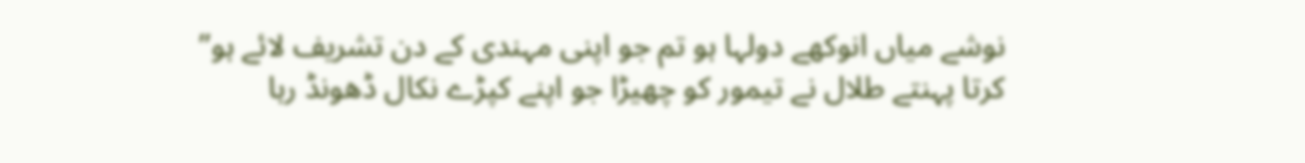نوشے میاں انوکھے دولہا ہو تم جو اپنی مہندی کے دن تشریف لائے ہو” کرتا پہنتے طلال نے تیمور کو چھیڑا جو اپنے کپڑے نکال ڈھونڈ رہا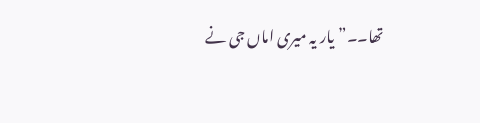تھا۔۔”یار یہ میری اماں جی نے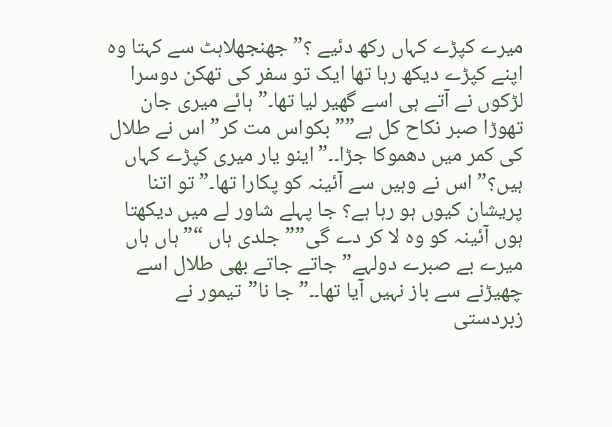میرے کپڑے کہاں رکھ دئیے ؟” جھنجھلاہٹ سے کہتا وہ اپنے کپڑے دیکھ رہا تھا ایک تو سفر کی تھکن دوسرا لڑکوں نے آتے ہی اسے گھیر لیا تھا۔”ہائے میری جان تھوڑا صبر نکاح کل ہے””بکواس مت کر” اس نے طلال کی کمر میں دھموکا جڑا۔۔”اینو یار میری کپڑے کہاں ہیں؟” اس نے وہیں سے آئینہ کو پکارا تھا۔”تو اتنا پریشان کیوں ہو رہا ہے؟ جا پہلے شاور لے میں دیکھتا ہوں آئینہ کو وہ لا کر دے گی””جلدی ہاں “”ہاں ہاں میرے بے صبرے دولہے” جاتے جاتے بھی طلال اسے چھیڑنے سے باز نہیں آیا تھا۔۔”جا نا”تیمور نے زبردستی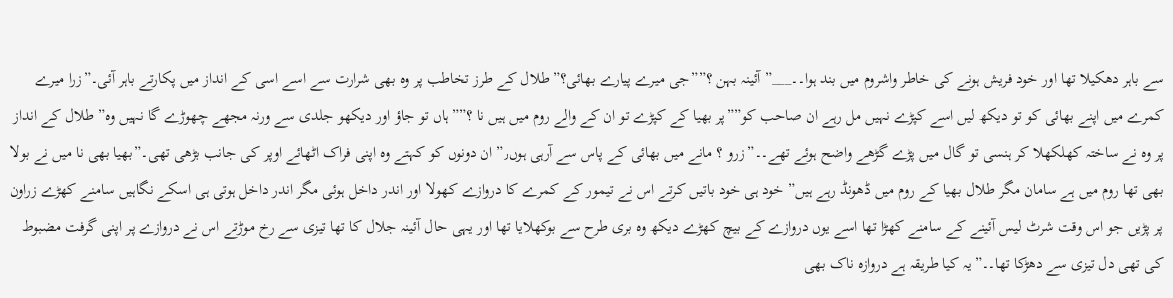سے باہر دھکیلا تھا اور خود فریش ہونے کی خاطر واشروم میں بند ہوا۔۔___”آئینہ بہن ؟””جی میرے پیارے بھائی؟”طلال کے طرز تخاطب پر وہ بھی شرارت سے اسے اسی کے انداز میں پکارتے باہر آئی۔”زرا میرے کمرے میں اپنے بھائی کو تو دیکھ لیں اسے کپڑے نہیں مل رہے ان صاحب کو””پر بھیا کے کپڑے تو ان کے والے روم میں ہیں نا ؟””ہاں تو جاؤ اور دیکھو جلدی سے ورنہ مجھے چھوڑے گا نہیں وہ” طلال کے انداز پر وہ نے ساختہ کھلکھلا کر ہنسی تو گال میں پڑے گڑھے واضح ہوئے تھے۔۔”زرو ؟ مانے میں بھائی کے پاس سے آرہی ہوں٫” ان دونوں کو کہتے وہ اپنی فراک اٹھائے اوپر کی جانب بڑھی تھی۔”بھیا بھی نا میں نے بولا بھی تھا روم میں ہے سامان مگر طلال بھیا کے روم میں ڈھونڈ رہے ہیں” خود ہی خود باتیں کرتے اس نے تیمور کے کمرے کا دروازے کھولا اور اندر داخل ہوئی مگر اندر داخل ہوتی ہی اسکے نگاہیں سامنے کھڑے زراون پر پڑیں جو اس وقت شرٹ لیس آئینے کے سامنے کھڑا تھا اسے یوں دروازے کے بیچ کھڑے دیکھ وہ بری طرح سے بوکھلایا تھا اور یہی حال آئینہ جلال کا تھا تیزی سے رخ موڑتے اس نے دروازے پر اپنی گرفت مضبوط کی تھی دل تیزی سے دھڑکا تھا۔۔”یہ کیا طریقہ ہے دروازہ ناک بھی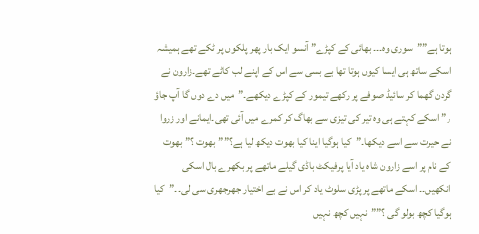ہوتا ہے””سوری وہ۔۔۔ بھائی کے کپڑے” آنسو ایک بار پھر پلکوں پر ٹکے تھے ہمیشہ اسکے ساتھ ہی ایسا کیوں ہوتا تھا بے بسی سے اس کے اپنے لب کاٹے تھے۔زارون نے گردن گھما کر سائیڈ صوفے پر رکھے تیمور کے کپڑے دیکھے۔”میں دے دوں گا آپ جاؤ ٫” اسکے کہتے ہی وہ تیر کی تیزی سے بھاگ کر کمرے میں آئی تھی۔ایمانے اور زروا نے حیرت سے اسے دیکھا۔”کیا ہوگیا اینا کیا بھوت دیکھ لیا ہے؟””بھوت ؟” بھوت کے نام پر اسے زارون شاہ یاد آیا پرفیکٹ باڈی گیلے ماتھے پر بکھرے بال اسکی انکھیں۔۔ اسکے ماتھے پر پڑی سلوٹ یاد کر اس نے بے اختیار جھرجھری سی لی۔۔”کیا ہوگیا کچھ بولو گی ؟””نہیں کچھ نہیں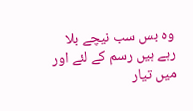وہ بس سب نیچے بلا رہے ہیں رسم کے لئے اور میں تیار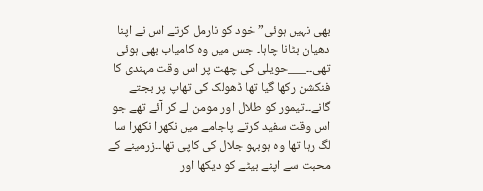بھی نہیں ہوئی”خود کو نارمل کرتے اس نے اپنا دھیان بٹانا چاہا۔ جس میں وہ کامیاب بھی ہوئی تھی۔۔___حویلی کی چھت پر اس وقت مہندی کا فنکشن رکھا گیا تھا ڈھولک کی تھاپ پر بجتے گانے۔۔تیمور کو طلال اور مومن لے کر آئے تھے جو اس وقت سفید کرتے پاجامے میں نکھرا نکھرا سا لگ رہا تھا وہ ہوبہو جلال کی کاپی تھا۔۔زرمینے کے محبت سے اپنے بیٹے کو دیکھا اور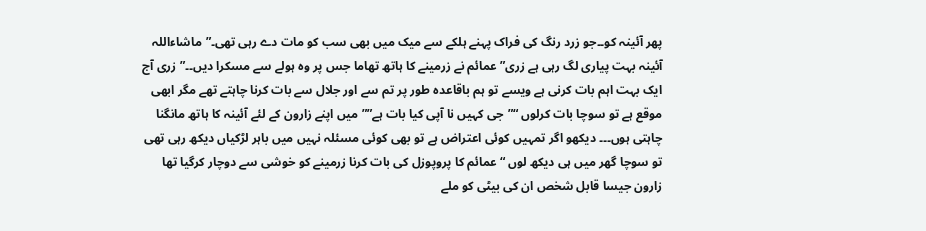پھر آئینہ کو۔۔جو زرد رنگ کی فراک پہنے ہلکے سے میک میں بھی سب کو مات دے رہی تھی۔”ماشاءاللہ آئینہ بہت پیاری لگ رہی ہے زری” عمائم نے زرمینے کا ہاتھ تھاما جس پر وہ ہولے سے مسکرا دیں۔۔”زری آج ایک بہت اہم بات کرنی ہے ویسے تو ہم باقاعدہ طور پر تم سے اور جلال سے بات کرنا چاہتے تھے مگر ابھی موقع ہے تو سوچا بات کرلوں “”جی کہیں نا آپی کیا بات ہے””میں اپنے زارون کے لئے آئینہ کا ہاتھ مانگنا چاہتی ہوں۔۔۔ دیکھو اگر تمہیں کوئی اعتراض ہے تو بھی کوئی مسئلہ نہیں میں باہر لڑکیاں دیکھ رہی تھی تو سوچا گھر میں ہی دیکھ لوں “عمائم کا پروپوزل کی بات کرنا زرمینے کو خوشی سے دوچار کرگیا تھا زارون جیسا قابل شخص ان کی بیٹی کو ملے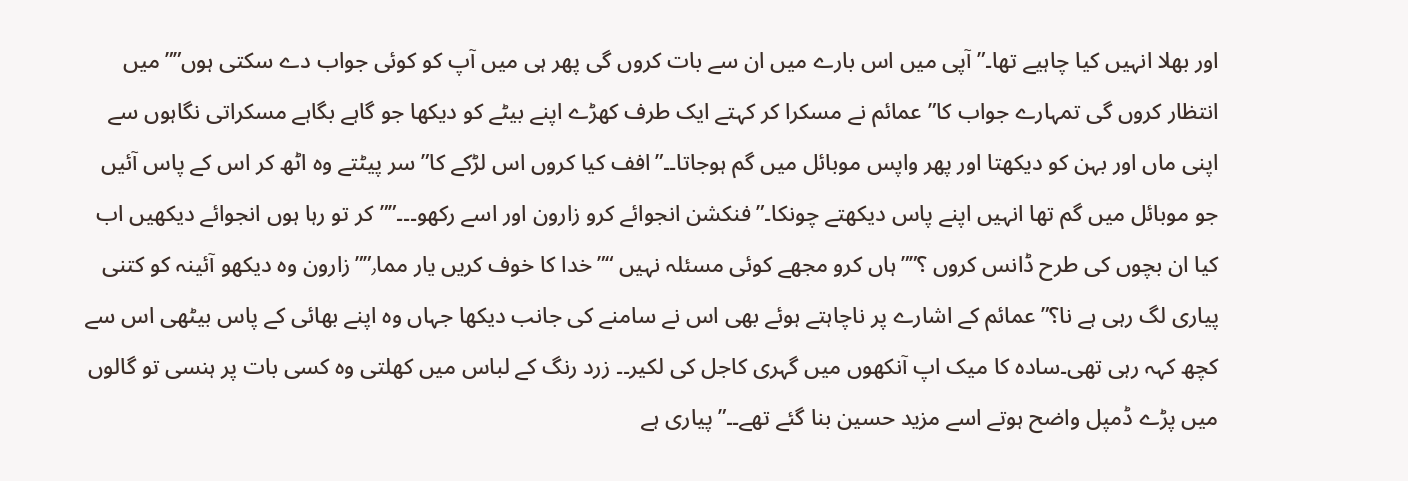اور بھلا انہیں کیا چاہیے تھا۔”آپی میں اس بارے میں ان سے بات کروں گی پھر ہی میں آپ کو کوئی جواب دے سکتی ہوں””میں انتظار کروں گی تمہارے جواب کا”عمائم نے مسکرا کر کہتے ایک طرف کھڑے اپنے بیٹے کو دیکھا جو گاہے بگاہے مسکراتی نگاہوں سے اپنی ماں اور بہن کو دیکھتا اور پھر واپس موبائل میں گم ہوجاتا۔۔”افف کیا کروں اس لڑکے کا” سر پیٹتے وہ اٹھ کر اس کے پاس آئیں جو موبائل میں گم تھا انہیں اپنے پاس دیکھتے چونکا۔”فنکشن انجوائے کرو زارون اور اسے رکھو۔۔۔””کر تو رہا ہوں انجوائے دیکھیں اب کیا ان بچوں کی طرح ڈانس کروں ؟””ہاں کرو مجھے کوئی مسئلہ نہیں “”خدا کا خوف کریں یار مما٫””زارون وہ دیکھو آئینہ کو کتنی پیاری لگ رہی ہے نا؟”عمائم کے اشارے پر ناچاہتے ہوئے بھی اس نے سامنے کی جانب دیکھا جہاں وہ اپنے بھائی کے پاس بیٹھی اس سے کچھ کہہ رہی تھی۔سادہ کا میک اپ آنکھوں میں گہری کاجل کی لکیر۔۔ زرد رنگ کے لباس میں کھلتی وہ کسی بات پر ہنسی تو گالوں میں پڑے ڈمپل واضح ہوتے اسے مزید حسین بنا گئے تھے۔۔”پیاری ہے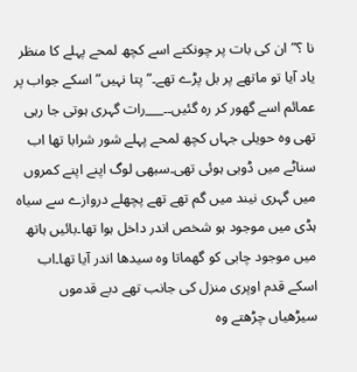نا ؟”ان کی بات پر چونکتے اسے کچھ لمحے پہلے کا منظر یاد آیا تو ماتھے پر بل پڑے تھے۔”پتا نہیں” اسکے جواب پر عمائم اسے گھور کر رہ گئیں۔۔___رات گہری ہوتی جا رہی تھی وہ حویلی جہاں کچھ لمحے پہلے شور شرابا تھا اب سناٹے میں ڈوبی ہوئی تھی۔سبھی لوگ اپنے اپنے کمروں میں گہری نیند میں گم تھے تھے پچھلے دروازے سے سیاہ ہڈی میں موجود ہو شخص اندر داخل ہوا تھا۔بائیں ہاتھ میں موجود چابی کو گھماتا وہ سیدھا اندر آیا تھا۔اب اسکے قدم اوپری منزل کی جانب تھے دبے قدموں سیڑھیاں چڑھتے وہ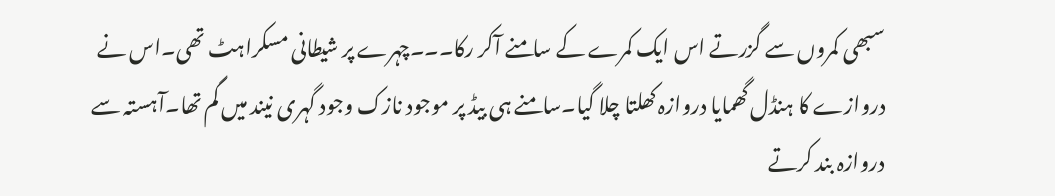سبھی کمروں سے گزرتے اس ایک کمرے کے سامنے آکر رکا۔۔۔چہرے پر شیطانی مسکراہٹ تھی۔اس نے دروازے کا ہنڈل گھمایا دروازہ کھلتا چلا گیا۔سامنے ہی بیڈ پر موجود نازک وجود گہری نیند میں گم تھا۔آہستہ سے دروازہ بند کرتے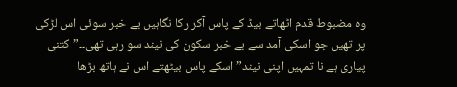وہ مضبوط قدم اٹھاتے بیڈ کے پاس آکر رکا نگاہیں بے خبر سوئی اس لڑکی پر تھیں جو اسکی آمد سے بے خبر سکون کی نیند سو رہی تھی۔۔”کتنی پیاری ہے نا تمہیں اپنی نیند” اسکے پاس بیٹھتے اس نے ہاتھ بڑھا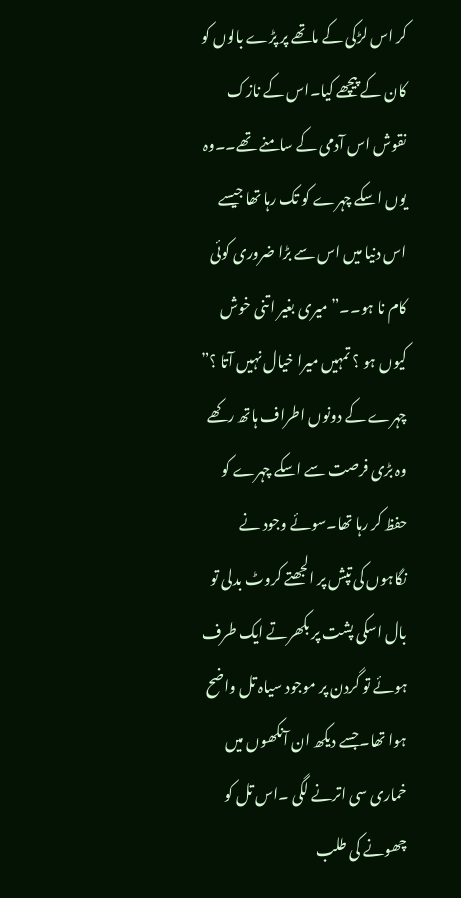کر اس لڑکی کے ماتھے پر پڑے بالوں کو کان کے پیچھے کیا۔اس کے نازک نقوش اس آدمی کے سامنے تھے۔۔وہ یوں اسکے چہرے کو تک رہا تھا جیسے اس دنیا میں اس سے بڑا ضروری کوئی کام نا ہو۔۔”میری بغیر اتنی خوش کیوں ہو ؟ تمہیں میرا خیال نہیں آتا ؟” چہرے کے دونوں اطراف ہاتھ رکھے وہ بڑی فرصت سے اسکے چہرے کو حفظ کر رہا تھا۔سوئے وجود نے نگاہوں کی تپش پر الجھتے کروٹ بدلی تو بال اسکی پشت پر بکھرتے ایک طرف ہوئے تو گردن پر موجود سیاہ تل واضح ہوا تھا۔جسے دیکھ ان آنکھوں میں خماری سی اترنے لگی ۔اس تل کو چھونے کی طلب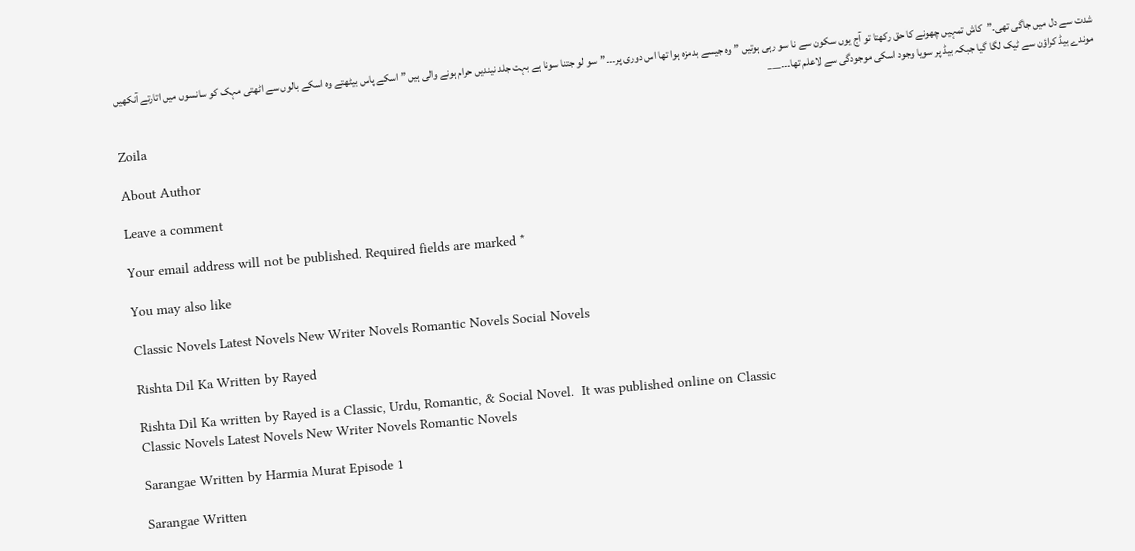شدت سے دل میں جاگی تھی۔”کاش تمہیں چھونے کا حق رکھتا تو آج یوں سکون سے نا سو رہی ہوتیں ” وہ جیسے بدمزہ ہوا تھا اس دوری پر۔۔۔”سو لو جتنا سونا ہے بہت جلد نیندیں حرام ہونے والی ہیں ” اسکے پاس بیٹھتے وہ اسکے بالوں سے اٹھتی مہک کو سانسوں میں اتارتے آنکھیں موندے بیڈ کراؤن سے ٹیک لگا گیا جبکہ بیڈ پر سویا وجود اسکی موجودگی سے لاعلم تھا۔۔۔___

Zoila

About Author

Leave a comment

Your email address will not be published. Required fields are marked *

You may also like

Classic Novels Latest Novels New Writer Novels Romantic Novels Social Novels

Rishta Dil Ka Written by Rayed

Rishta Dil Ka written by Rayed is a Classic, Urdu, Romantic, & Social Novel.  It was published online on Classic
Classic Novels Latest Novels New Writer Novels Romantic Novels

Sarangae Written by Harmia Murat Episode 1

Sarangae Written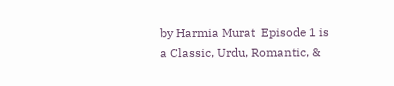by Harmia Murat  Episode 1 is a Classic, Urdu, Romantic, &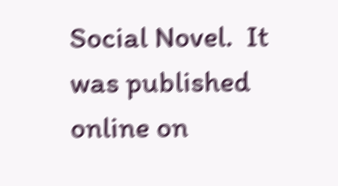Social Novel.  It was published online on